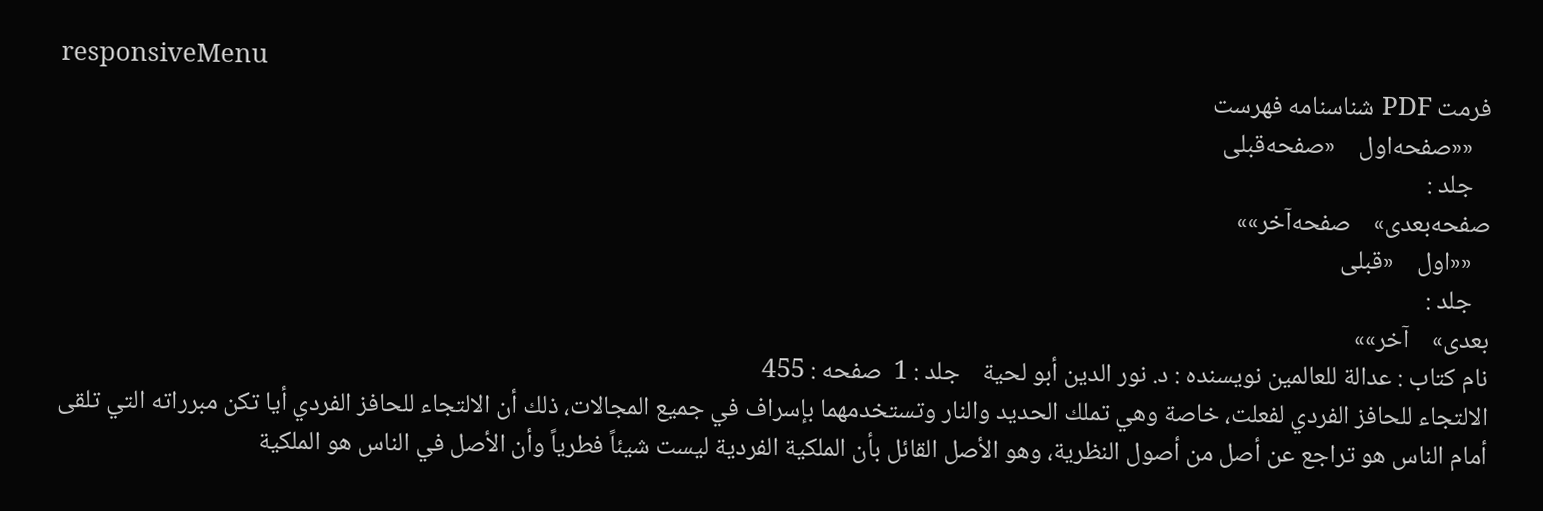responsiveMenu
فرمت PDF شناسنامه فهرست
   ««صفحه‌اول    «صفحه‌قبلی
   جلد :
صفحه‌بعدی»    صفحه‌آخر»»
   ««اول    «قبلی
   جلد :
بعدی»    آخر»»
نام کتاب : عدالة للعالمين نویسنده : د. نور الدين أبو لحية    جلد : 1  صفحه : 455
الالتجاء للحافز الفردي لفعلت، خاصة وهي تملك الحديد والنار وتستخدمهما بإسراف في جميع المجالات، ذلك أن الالتجاء للحافز الفردي أيا تكن مبرراته التي تلقى أمام الناس هو تراجع عن أصل من أصول النظرية، وهو الأصل القائل بأن الملكية الفردية ليست شيئاً فطرياً وأن الأصل في الناس هو الملكية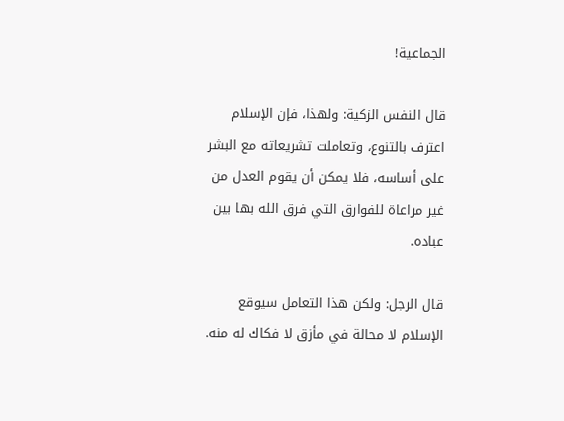الجماعية!

قال النفس الزكية: ولهذا، فإن الإسلام اعترف بالتنوع، وتعاملت تشريعاته مع البشر على أساسه، فلا يمكن أن يقوم العدل من غير مراعاة للفوارق التي فرق الله بها بين عباده.

قال الرجل: ولكن هذا التعامل سيوقع الإسلام لا محالة في مأزق لا فكاك له منه.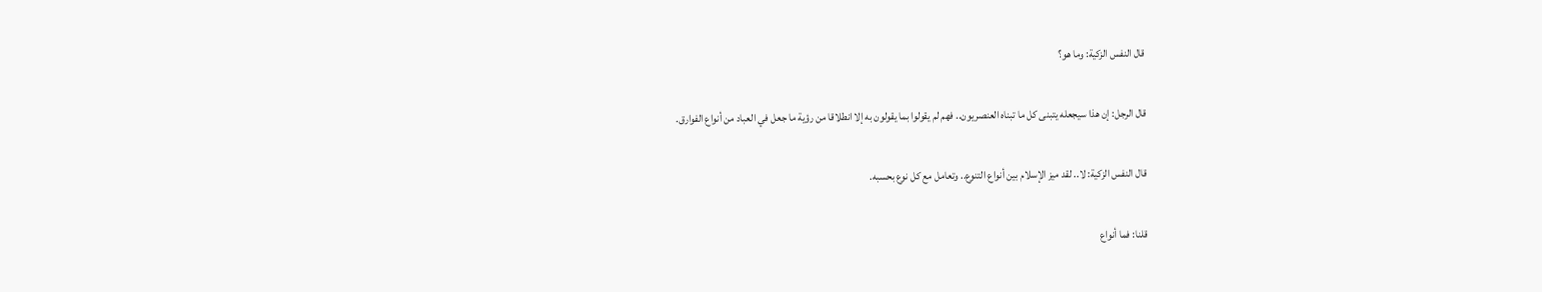قال النفس الزكية: وما هو؟

قال الرجل: إن هذا سيجعله يتبنى كل ما تبناه العنصريون.. فهم لم يقولوا بما يقولون به إلا انطلاقا من رؤية ما جعل في العباد من أنواع الفوارق.

قال النفس الزكية: لا.. لقد ميز الإسلام بين أنواع التنوع.. وتعامل مع كل نوع بحسبه.

قلنا: فما أنواع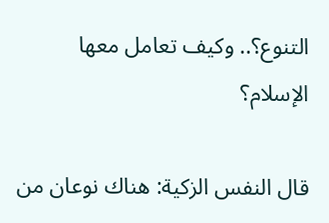التنوع؟.. وكيف تعامل معها الإسلام؟

قال النفس الزكية: هناك نوعان من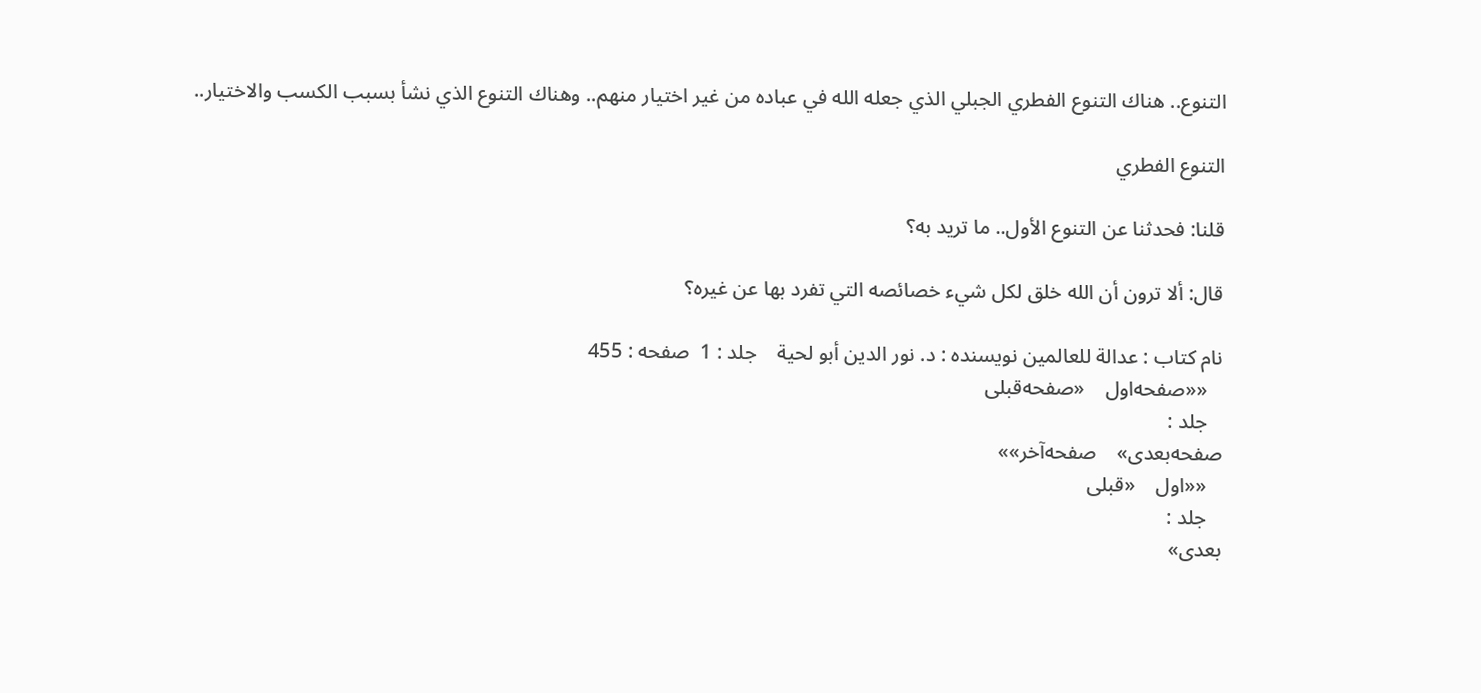التنوع.. هناك التنوع الفطري الجبلي الذي جعله الله في عباده من غير اختيار منهم.. وهناك التنوع الذي نشأ بسبب الكسب والاختيار..

التنوع الفطري

قلنا: فحدثنا عن التنوع الأول.. ما تريد به؟

قال: ألا ترون أن الله خلق لكل شيء خصائصه التي تفرد بها عن غيره؟

نام کتاب : عدالة للعالمين نویسنده : د. نور الدين أبو لحية    جلد : 1  صفحه : 455
   ««صفحه‌اول    «صفحه‌قبلی
   جلد :
صفحه‌بعدی»    صفحه‌آخر»»
   ««اول    «قبلی
   جلد :
بعدی»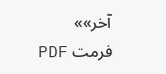آخر»»
فرمت PDF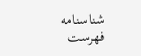شناسنامه فهرست